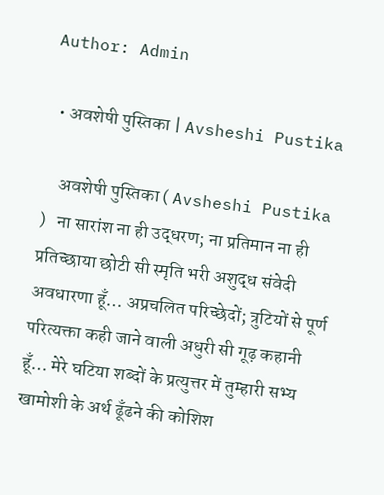Author: Admin

  • अवशेषी पुस्तिका | Avsheshi Pustika

    अवशेषी पुस्तिका ( Avsheshi Pustika )   ना सारांश ना ही उद्धरण; ना प्रतिमान ना ही प्रतिच्छाया छोटी सी स्मृति भरी अशुद्ध संवेदी अवधारणा हूँ… अप्रचलित परिच्छेदों; त्रुटियों से पूर्ण परित्यक्ता कही जाने वाली अधुरी सी गूढ़ कहानी हूँ… मेरे घटिया शब्दों के प्रत्युत्तर में तुम्हारी सभ्य खामोशी के अर्थ ढूँढने की कोशिश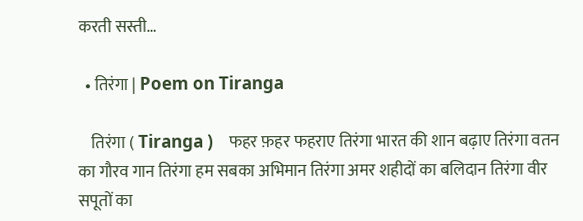करती सस्ती…

  • तिरंगा | Poem on Tiranga

    तिरंगा ( Tiranga )    फहर फ़हर फहराए तिरंगा भारत की शान बढ़ाए तिरंगा वतन का गौरव गान तिरंगा हम सबका अभिमान तिरंगा अमर शहीदों का बलिदान तिरंगा वीर सपूतों का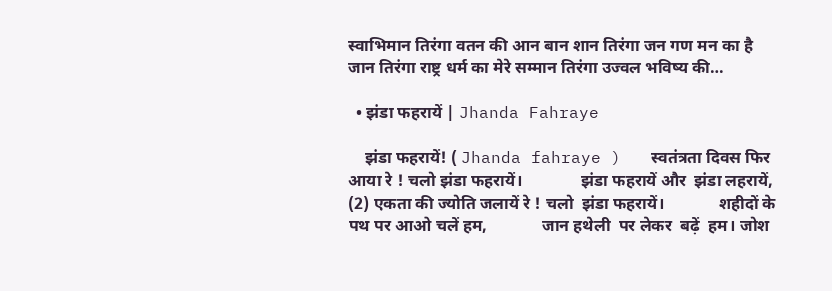स्वाभिमान तिरंगा वतन की आन बान शान तिरंगा जन गण मन का है जान तिरंगा राष्ट्र धर्म का मेरे सम्मान तिरंगा उज्वल भविष्य की…

  • झंडा फहरायें | Jhanda Fahraye

    झंडा फहरायें! ( Jhanda fahraye )   स्वतंत्रता दिवस फिर आया रे ! चलो झंडा फहरायें।              झंडा फहरायें और  झंडा लहरायें, (2) एकता की ज्योति जलायें रे ! चलो  झंडा फहरायें।             शहीदों के पथ पर आओ चलें हम,             जान हथेली  पर लेकर  बढ़ें  हम। जोश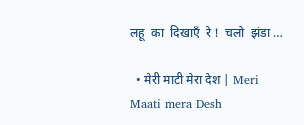लहू  का  दिखाएँ  रे !  चलो  झंडा …

  • मेरी माटी मेरा देश | Meri Maati mera Desh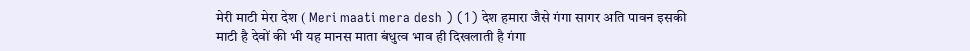मेरी माटी मेरा देश ( Meri maati mera desh ) (1) देश हमारा जैसे गंगा सागर अति पावन इसकी माटी है देवों की भी यह मानस माता बंधुत्व भाव ही दिखलाती है गंगा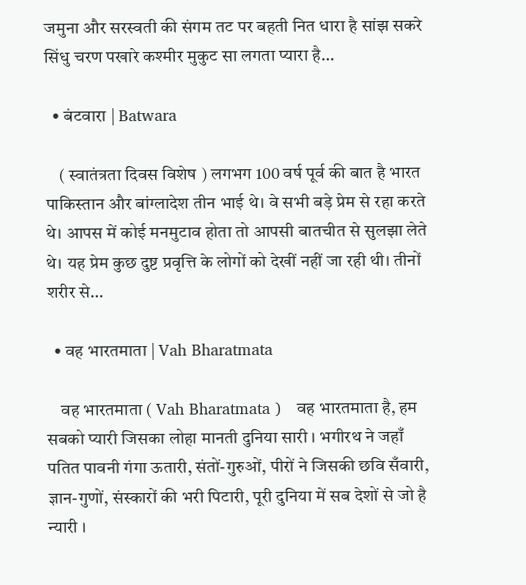जमुना और सरस्वती की संगम तट पर बहती नित धारा है सांझ सकरे सिंधु चरण पखारे कश्मीर मुकुट सा लगता प्यारा है…

  • बंटवारा | Batwara

    ( स्वातंत्रता दिवस विशेष ) लगभग 100 वर्ष पूर्व की बात है भारत पाकिस्तान और बांग्लादेश तीन भाई थे। वे सभी बड़े प्रेम से रहा करते थे। आपस में कोई मनमुटाव होता तो आपसी बातचीत से सुलझा लेते थे। यह प्रेम कुछ दुष्ट प्रवृत्ति के लोगों को देखीं नहीं जा रही थी। तीनों शरीर से…

  • वह भारतमाता | Vah Bharatmata

    वह भारतमाता ( Vah Bharatmata )   वह भारतमाता है, हम सबको प्यारी जिसका लोहा मानती दुनिया सारी । भगीरथ ने जहाँ पतित पावनी गंगा ऊतारी, संतों-गुरुओं, पीरों ने जिसकी छवि सँवारी, ज्ञान-गुणों, संस्कारों की भरी पिटारी, पूरी दुनिया में सब देशों से जो है न्यारी ।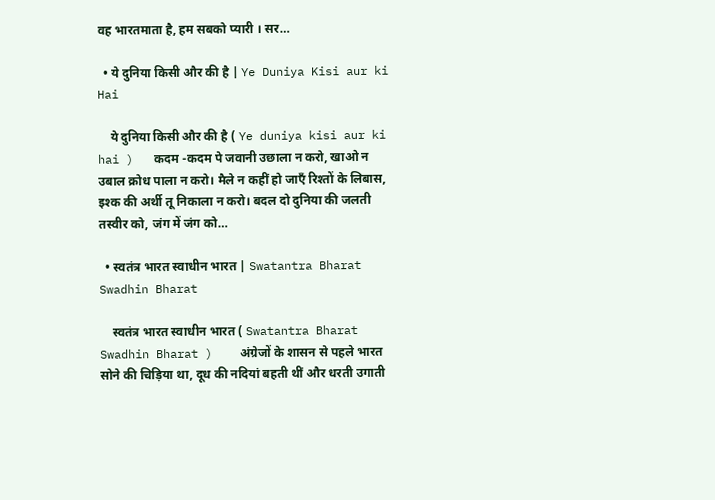वह भारतमाता है, हम सबको प्यारी । सर…

  • ये दुनिया किसी और की है | Ye Duniya Kisi aur ki Hai

    ये दुनिया किसी और की है ( Ye duniya kisi aur ki hai )   कदम -कदम पे जवानी उछाला न करो, खाओ न उबाल क्रोध पाला न करो। मैले न कहीं हो जाएँ रिश्तों के लिबास, इश्क की अर्थी तू निकाला न करो। बदल दो दुनिया की जलती तस्वीर को, जंग में जंग को…

  • स्वतंत्र भारत स्वाधीन भारत | Swatantra Bharat Swadhin Bharat

    स्वतंत्र भारत स्वाधीन भारत ( Swatantra Bharat Swadhin Bharat )    अंग्रेजों के शासन से पहले भारत सोने की चिड़िया था, दूध की नदियां बहती थीं और धरती उगाती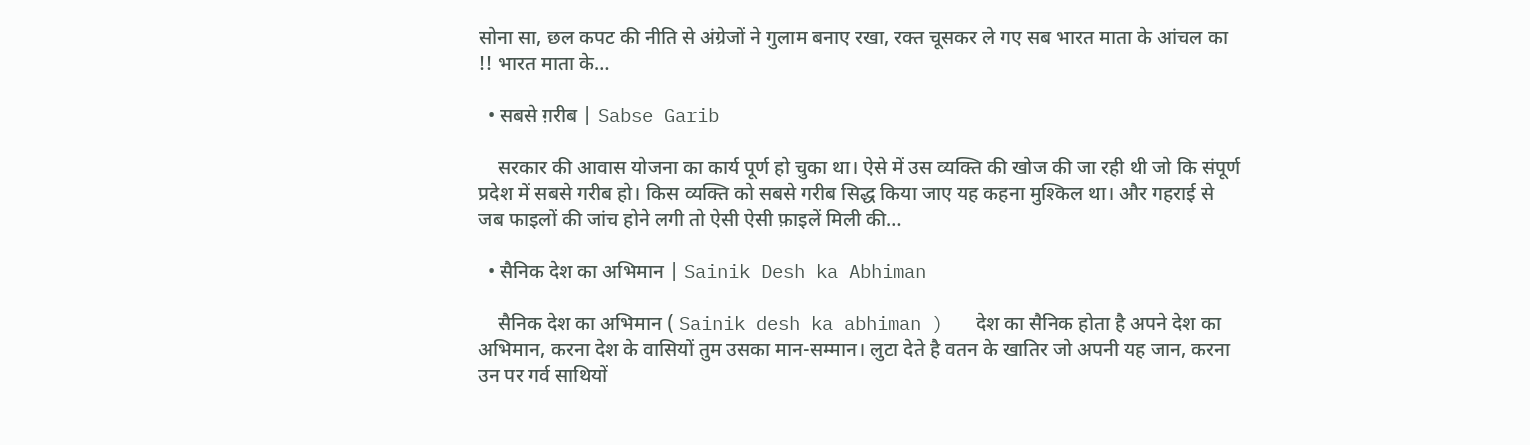सोना सा, छल कपट की नीति से अंग्रेजों ने गुलाम बनाए रखा, रक्त चूसकर ले गए सब भारत माता के आंचल का !! भारत माता के…

  • सबसे ग़रीब | Sabse Garib

    सरकार की आवास योजना का कार्य पूर्ण हो चुका था। ऐसे में उस व्यक्ति की खोज की जा रही थी जो कि संपूर्ण प्रदेश में सबसे गरीब हो। किस व्यक्ति को सबसे गरीब सिद्ध किया जाए यह कहना मुश्किल था। और गहराई से जब फाइलों की जांच होने लगी तो ऐसी ऐसी फ़ाइलें मिली की…

  • सैनिक देश का अभिमान | Sainik Desh ka Abhiman

    सैनिक देश का अभिमान ( Sainik desh ka abhiman )   देश का सैनिक होता है अपने देश का अभिमान, करना देश के वासियों तुम उसका मान-सम्मान। लुटा देते है वतन के खातिर जो अपनी यह जान, करना उन पर गर्व साथियों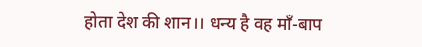होता देश की शान।। धन्य है वह मॉं-बाप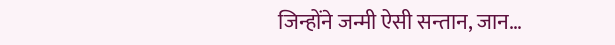जिन्होंने जन्मी ऐसी सन्तान, जान…